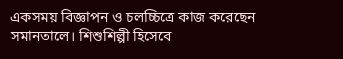একসময় বিজ্ঞাপন ও চলচ্চিত্রে কাজ করেছেন সমানতালে। শিশুশিল্পী হিসেবে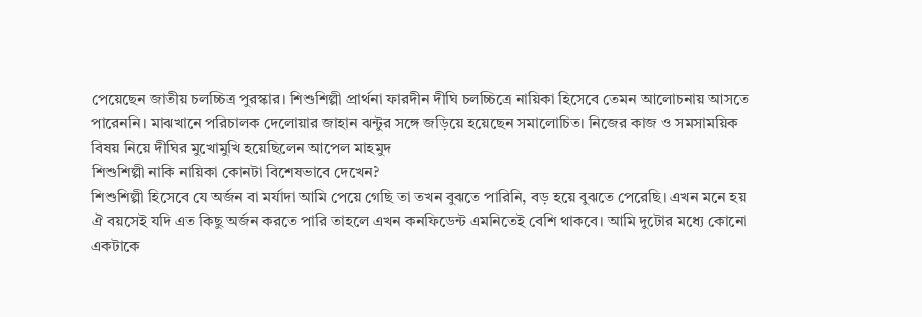পেয়েছেন জাতীয় চলচ্চিত্র পুরস্কার। শিশুশিল্পী প্রার্থনা ফারদীন দীঘি চলচ্চিত্রে নায়িকা হিসেবে তেমন আলোচনায় আসতে পারেননি। মাঝখানে পরিচালক দেলোয়ার জাহান ঝন্টুর সঙ্গে জড়িয়ে হয়েছেন সমালোচিত। নিজের কাজ ও সমসাময়িক বিষয় নিয়ে দীঘির মুখোমুখি হয়েছিলেন আপেল মাহমুদ
শিশুশিল্পী নাকি নায়িকা কোনটা বিশেষভাবে দেখেন?
শিশুশিল্পী হিসেবে যে অর্জন বা মর্যাদা আমি পেয়ে গেছি তা তখন বুঝতে পারিনি, বড় হয়ে বুঝতে পেরেছি। এখন মনে হয় ঐ বয়সেই যদি এত কিছু অর্জন করতে পারি তাহলে এখন কনফিডেন্ট এমনিতেই বেশি থাকবে। আমি দুটোর মধ্যে কোনো একটাকে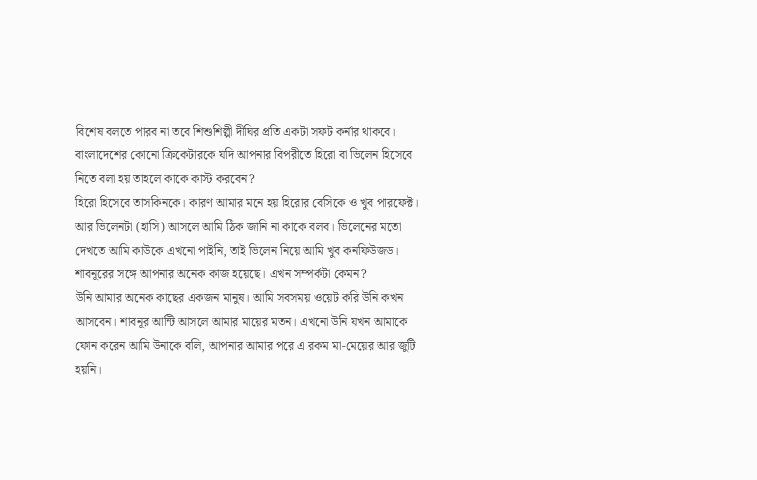বিশেষ বলতে পারব না তবে শিশুশিল্পী দীঘির প্রতি একটা সফট কর্নার থাকবে।
বাংলাদেশের কোনো ক্রিকেটারকে যদি আপনার বিপরীতে হিরো বা ভিলেন হিসেবে নিতে বলা হয় তাহলে কাকে কাস্ট করবেন?
হিরো হিসেবে তাসকিনকে। কারণ আমার মনে হয় হিরোর বেসিকে ও খুব পারফেক্ট। আর ভিলেনটা (হাসি) আসলে আমি ঠিক জানি না কাকে বলব। ভিলেনের মতো দেখতে আমি কাউকে এখনো পাইনি, তাই ভিলেন নিয়ে আমি খুব কনফিউজড।
শাবনূরের সঙ্গে আপনার অনেক কাজ হয়েছে। এখন সম্পর্কটা কেমন?
উনি আমার অনেক কাছের একজন মানুষ। আমি সবসময় ওয়েট করি উনি কখন আসবেন। শাবনূর আন্টি আসলে আমার মায়ের মতন। এখনো উনি যখন আমাকে ফোন করেন আমি উনাকে বলি, আপনার আমার পরে এ রকম মা-মেয়ের আর জুটি হয়নি।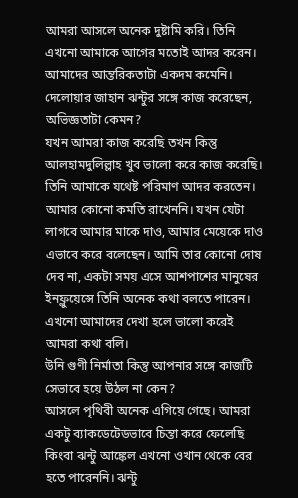আমরা আসলে অনেক দুষ্টামি করি। তিনি এখনো আমাকে আগের মতোই আদর করেন। আমাদের আন্তরিকতাটা একদম কমেনি।
দেলোয়ার জাহান ঝন্টুর সঙ্গে কাজ করেছেন, অভিজ্ঞতাটা কেমন?
যখন আমরা কাজ করেছি তখন কিন্তু আলহামদুলিল্লাহ খুব ভালো করে কাজ করেছি। তিনি আমাকে যথেষ্ট পরিমাণ আদর করতেন। আমার কোনো কমতি রাখেননি। যখন যেটা লাগবে আমার মাকে দাও, আমার মেয়েকে দাও এভাবে করে বলেছেন। আমি তার কোনো দোষ দেব না, একটা সময় এসে আশপাশের মানুষের ইনফ্লুয়েন্সে তিনি অনেক কথা বলতে পারেন। এখনো আমাদের দেখা হলে ভালো করেই আমরা কথা বলি।
উনি গুণী নির্মাতা কিন্তু আপনার সঙ্গে কাজটি সেভাবে হয়ে উঠল না কেন?
আসলে পৃথিবী অনেক এগিয়ে গেছে। আমরা একটু ব্যাকডেটেডভাবে চিন্তা করে ফেলেছি কিংবা ঝন্টু আঙ্কেল এখনো ওখান থেকে বের হতে পারেননি। ঝন্টু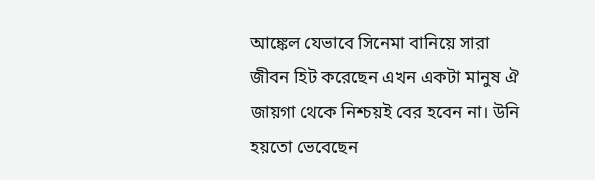আঙ্কেল যেভাবে সিনেমা বানিয়ে সারা জীবন হিট করেছেন এখন একটা মানুষ ঐ জায়গা থেকে নিশ্চয়ই বের হবেন না। উনি হয়তো ভেবেছেন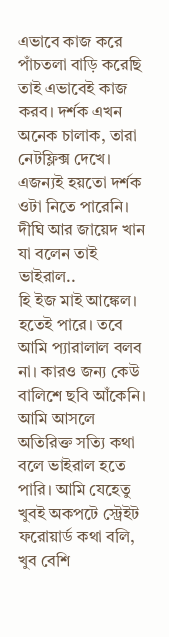এভাবে কাজ করে পাঁচতলা বাড়ি করেছি তাই এভাবেই কাজ করব। দর্শক এখন অনেক চালাক, তারা নেটফ্লিক্স দেখে। এজন্যই হয়তো দর্শক ওটা নিতে পারেনি।
দীঘি আর জায়েদ খান যা বলেন তাই ভাইরাল..
হি ইজ মাই আঙ্কেল। হতেই পারে। তবে আমি প্যারালাল বলব না। কারও জন্য কেউ বালিশে ছবি আঁকেনি। আমি আসলে অতিরিক্ত সত্যি কথা বলে ভাইরাল হতে পারি। আমি যেহেতু খুবই অকপটে স্ট্রেইট ফরোয়ার্ড কথা বলি, খুব বেশি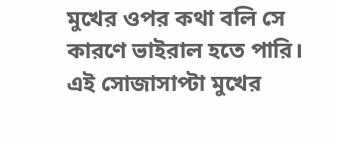মুখের ওপর কথা বলি সে কারণে ভাইরাল হতে পারি।
এই সোজাসাপ্টা মুখের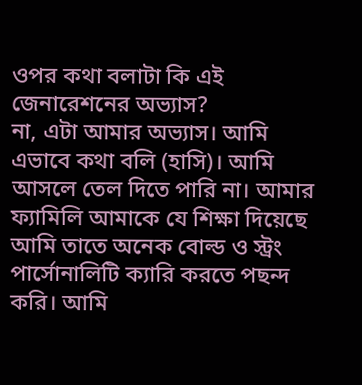ওপর কথা বলাটা কি এই জেনারেশনের অভ্যাস?
না, এটা আমার অভ্যাস। আমি এভাবে কথা বলি (হাসি)। আমি আসলে তেল দিতে পারি না। আমার ফ্যামিলি আমাকে যে শিক্ষা দিয়েছে আমি তাতে অনেক বোল্ড ও স্ট্রং পার্সোনালিটি ক্যারি করতে পছন্দ করি। আমি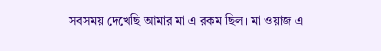সবসময় দেখেছি আমার মা এ রকম ছিল। মা ওয়াজ এ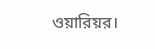ওয়ারিয়র।